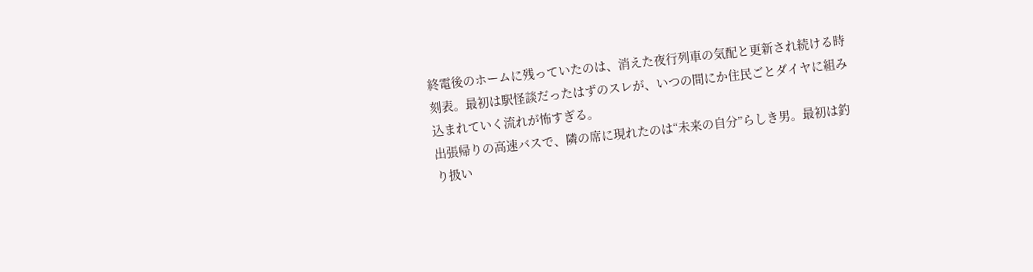終電後のホームに残っていたのは、消えた夜行列車の気配と更新され続ける時刻表。最初は駅怪談だったはずのスレが、いつの間にか住民ごとダイヤに組み込まれていく流れが怖すぎる。
出張帰りの高速バスで、隣の席に現れたのは“未来の自分”らしき男。最初は釣り扱い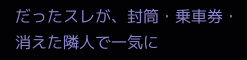だったスレが、封筒・乗車券・消えた隣人で一気に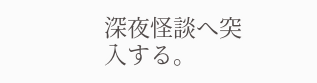深夜怪談へ突入する。